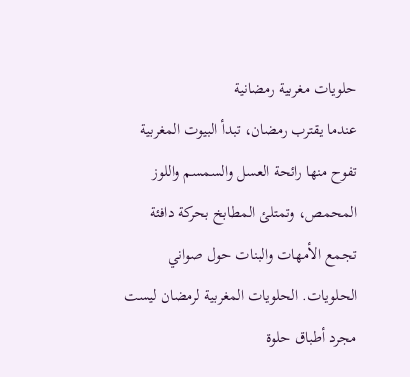حلويات مغربية رمضانية
عندما يقترب رمضان، تبدأ البيوت المغربية تفوح منها رائحة العسل والسمسم واللوز المحمص، وتمتلئ المطابخ بحركة دافئة تجمع الأمهات والبنات حول صواني الحلويات. الحلويات المغربية لرمضان ليست مجرد أطباق حلوة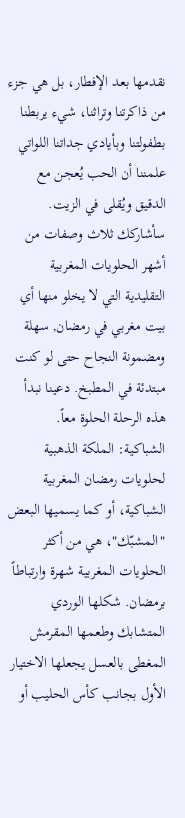نقدمها بعد الإفطار، بل هي جزء من ذاكرتنا وتراثنا، شيء يربطنا بطفولتنا وبأيادي جداتنا اللواتي علمننا أن الحب يُعجن مع الدقيق ويُقلى في الزيت.
سأشاركك ثلاث وصفات من أشهر الحلويات المغربية التقليدية التي لا يخلو منها أي بيت مغربي في رمضان, سهلة ومضمونة النجاح حتى لو كنت مبتدئة في المطبخ. دعينا نبدأ هذه الرحلة الحلوة معاً.
الشباكية: الملكة الذهبية لحلويات رمضان المغربية
الشباكية، أو كما يسميها البعض "المشبّك"، هي من أكثر الحلويات المغربية شهرة وارتباطاً برمضان. شكلها الوردي المتشابك وطعمها المقرمش المغطى بالعسل يجعلها الاختيار الأول بجانب كأس الحليب أو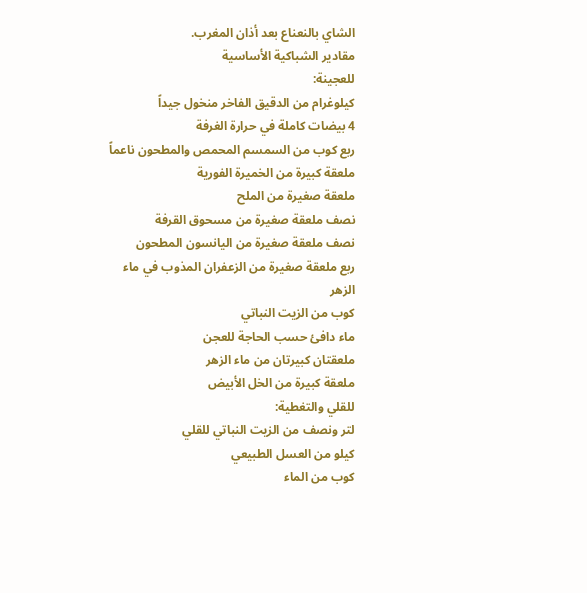الشاي بالنعناع بعد أذان المغرب.
مقادير الشباكية الأساسية
للعجينة:
كيلوغرام من الدقيق الفاخر منخول جيداً
4 بيضات كاملة في حرارة الغرفة
ربع كوب من السمسم المحمص والمطحون ناعماً
ملعقة كبيرة من الخميرة الفورية
ملعقة صغيرة من الملح
نصف ملعقة صغيرة من مسحوق القرفة
نصف ملعقة صغيرة من اليانسون المطحون
ربع ملعقة صغيرة من الزعفران المذوب في ماء الزهر
كوب من الزيت النباتي
ماء دافئ حسب الحاجة للعجن
ملعقتان كبيرتان من ماء الزهر
ملعقة كبيرة من الخل الأبيض
للقلي والتغطية:
لتر ونصف من الزيت النباتي للقلي
كيلو من العسل الطبيعي
كوب من الماء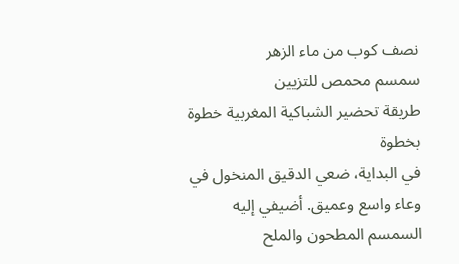نصف كوب من ماء الزهر
سمسم محمص للتزيين
طريقة تحضير الشباكية المغربية خطوة بخطوة
في البداية، ضعي الدقيق المنخول في وعاء واسع وعميق. أضيفي إليه السمسم المطحون والملح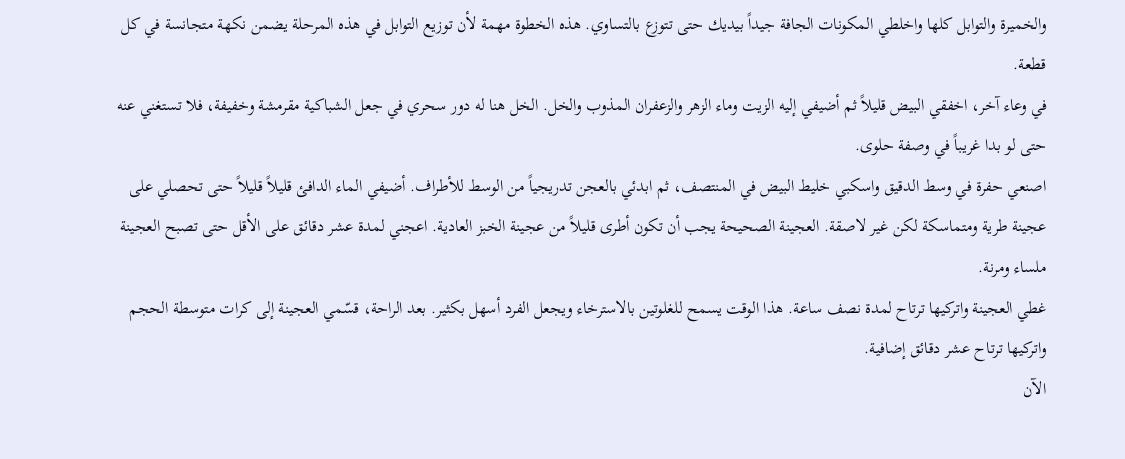والخميرة والتوابل كلها واخلطي المكونات الجافة جيداً بيديك حتى تتوزع بالتساوي. هذه الخطوة مهمة لأن توزيع التوابل في هذه المرحلة يضمن نكهة متجانسة في كل قطعة.
في وعاء آخر، اخفقي البيض قليلاً ثم أضيفي إليه الزيت وماء الزهر والزعفران المذوب والخل. الخل هنا له دور سحري في جعل الشباكية مقرمشة وخفيفة، فلا تستغني عنه حتى لو بدا غريباً في وصفة حلوى.
اصنعي حفرة في وسط الدقيق واسكبي خليط البيض في المنتصف، ثم ابدئي بالعجن تدريجياً من الوسط للأطراف. أضيفي الماء الدافئ قليلاً قليلاً حتى تحصلي على عجينة طرية ومتماسكة لكن غير لاصقة. العجينة الصحيحة يجب أن تكون أطرى قليلاً من عجينة الخبز العادية. اعجني لمدة عشر دقائق على الأقل حتى تصبح العجينة ملساء ومرنة.
غطي العجينة واتركيها ترتاح لمدة نصف ساعة. هذا الوقت يسمح للغلوتين بالاسترخاء ويجعل الفرد أسهل بكثير. بعد الراحة، قسّمي العجينة إلى كرات متوسطة الحجم واتركيها ترتاح عشر دقائق إضافية.
الآن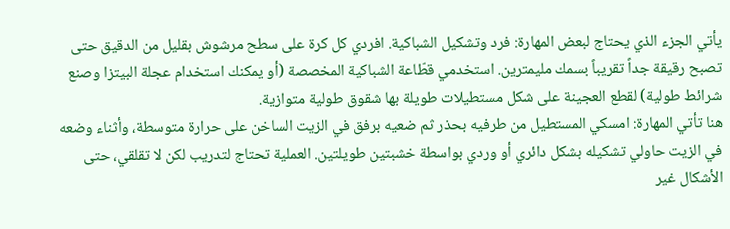يأتي الجزء الذي يحتاج لبعض المهارة: فرد وتشكيل الشباكية. افردي كل كرة على سطح مرشوش بقليل من الدقيق حتى تصبح رقيقة جداً تقريباً بسمك مليمترين. استخدمي قطّاعة الشباكية المخصصة (أو يمكنك استخدام عجلة البيتزا وصنع شرائط طولية) لقطع العجينة على شكل مستطيلات طويلة بها شقوق طولية متوازية.
هنا تأتي المهارة: امسكي المستطيل من طرفيه بحذر ثم ضعيه برفق في الزيت الساخن على حرارة متوسطة، وأثناء وضعه في الزيت حاولي تشكيله بشكل دائري أو وردي بواسطة خشبتين طويلتين. العملية تحتاج لتدريب لكن لا تقلقي، حتى الأشكال غير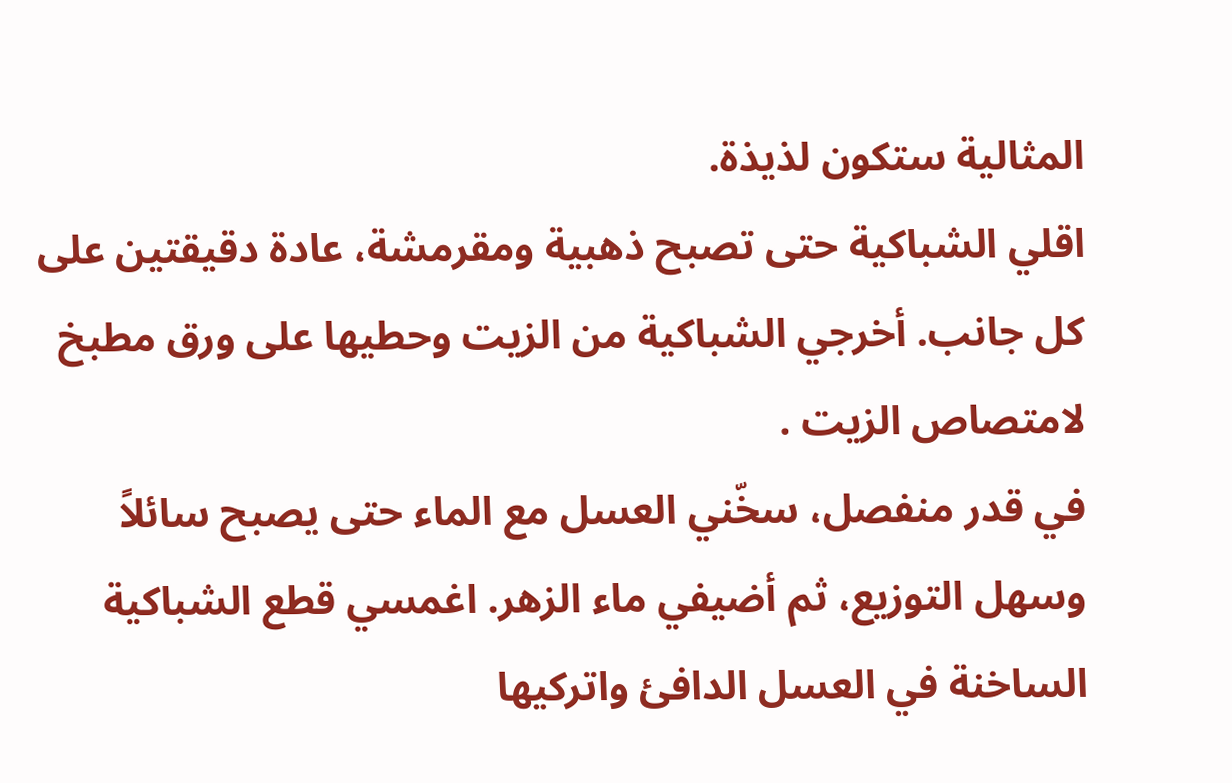المثالية ستكون لذيذة.
اقلي الشباكية حتى تصبح ذهبية ومقرمشة، عادة دقيقتين على كل جانب. أخرجي الشباكية من الزيت وحطيها على ورق مطبخ لامتصاص الزيت .
في قدر منفصل، سخّني العسل مع الماء حتى يصبح سائلاً وسهل التوزيع، ثم أضيفي ماء الزهر. اغمسي قطع الشباكية الساخنة في العسل الدافئ واتركيها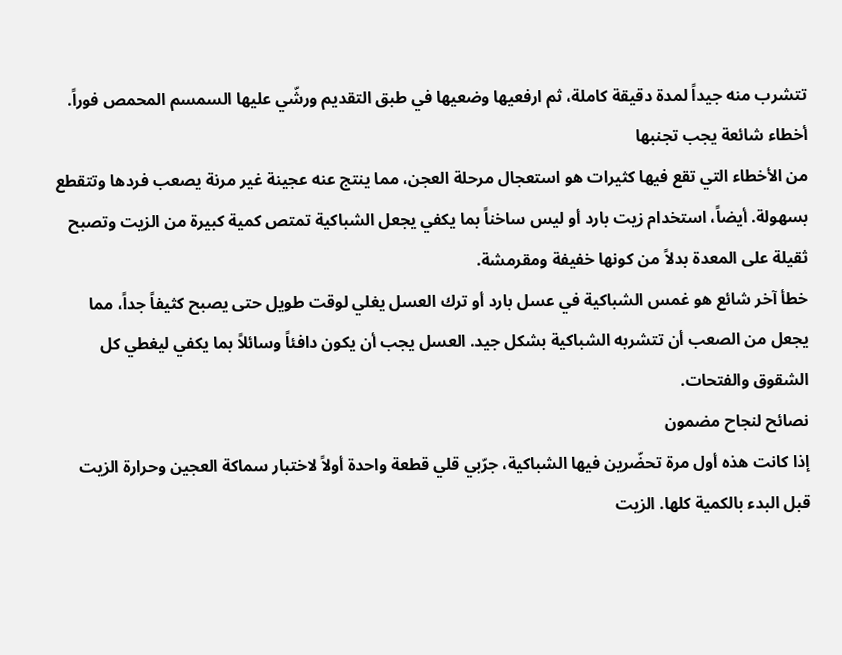تتشرب منه جيداً لمدة دقيقة كاملة، ثم ارفعيها وضعيها في طبق التقديم ورشّي عليها السمسم المحمص فوراً.
أخطاء شائعة يجب تجنبها
من الأخطاء التي تقع فيها كثيرات هو استعجال مرحلة العجن، مما ينتج عنه عجينة غير مرنة يصعب فردها وتتقطع بسهولة. أيضاً، استخدام زيت بارد أو ليس ساخناً بما يكفي يجعل الشباكية تمتص كمية كبيرة من الزيت وتصبح ثقيلة على المعدة بدلاً من كونها خفيفة ومقرمشة.
خطأ آخر شائع هو غمس الشباكية في عسل بارد أو ترك العسل يغلي لوقت طويل حتى يصبح كثيفاً جداً، مما يجعل من الصعب أن تتشربه الشباكية بشكل جيد. العسل يجب أن يكون دافئاً وسائلاً بما يكفي ليغطي كل الشقوق والفتحات.
نصائح لنجاح مضمون
إذا كانت هذه أول مرة تحضّرين فيها الشباكية، جرّبي قلي قطعة واحدة أولاً لاختبار سماكة العجين وحرارة الزيت قبل البدء بالكمية كلها. الزيت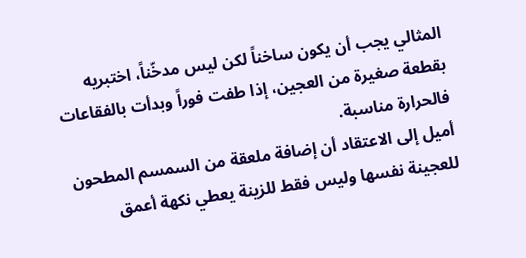المثالي يجب أن يكون ساخناً لكن ليس مدخّناً، اختبريه بقطعة صغيرة من العجين، إذا طفت فوراً وبدأت بالفقاعات فالحرارة مناسبة.
أميل إلى الاعتقاد أن إضافة ملعقة من السمسم المطحون للعجينة نفسها وليس فقط للزينة يعطي نكهة أعمق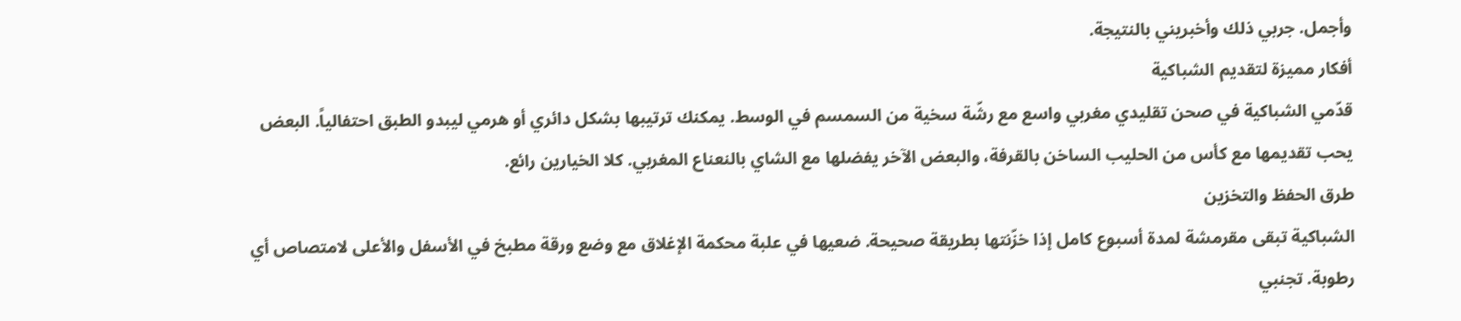وأجمل. جربي ذلك وأخبريني بالنتيجة.
أفكار مميزة لتقديم الشباكية
قدّمي الشباكية في صحن تقليدي مغربي واسع مع رشّة سخية من السمسم في الوسط. يمكنك ترتيبها بشكل دائري أو هرمي ليبدو الطبق احتفالياً. البعض يحب تقديمها مع كأس من الحليب الساخن بالقرفة، والبعض الآخر يفضلها مع الشاي بالنعناع المغربي. كلا الخيارين رائع.
طرق الحفظ والتخزين
الشباكية تبقى مقرمشة لمدة أسبوع كامل إذا خزّنتها بطريقة صحيحة. ضعيها في علبة محكمة الإغلاق مع وضع ورقة مطبخ في الأسفل والأعلى لامتصاص أي رطوبة. تجنبي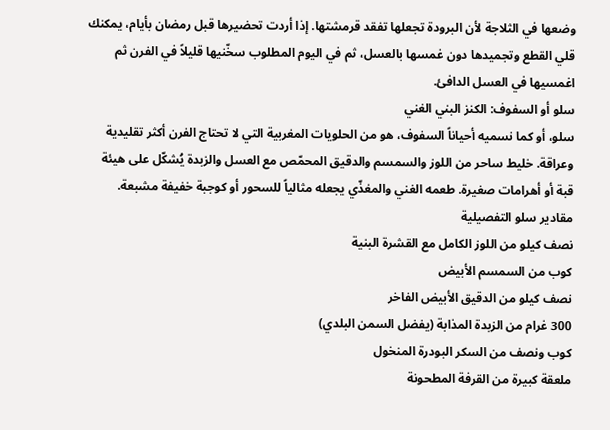وضعها في الثلاجة لأن البرودة تجعلها تفقد قرمشتها. إذا أردت تحضيرها قبل رمضان بأيام، يمكنك قلي القطع وتجميدها دون غمسها بالعسل، ثم في اليوم المطلوب سخّنيها قليلاً في الفرن ثم اغمسيها في العسل الدافئ.
سلو أو السفوف: الكنز البني الغني
سلو، أو كما نسميه أحياناً السفوف، هو من الحلويات المغربية التي لا تحتاج الفرن أكثر تقليدية وعراقة. خليط ساحر من اللوز والسمسم والدقيق المحمّص مع العسل والزبدة يُشكّل على هيئة قبة أو أهرامات صغيرة. طعمه الغني والمغذّي يجعله مثالياً للسحور أو كوجبة خفيفة مشبعة.
مقادير سلو التفصيلية
نصف كيلو من اللوز الكامل مع القشرة البنية
كوب من السمسم الأبيض
نصف كيلو من الدقيق الأبيض الفاخر
300 غرام من الزبدة المذابة (يفضل السمن البلدي)
كوب ونصف من السكر البودرة المنخول
ملعقة كبيرة من القرفة المطحونة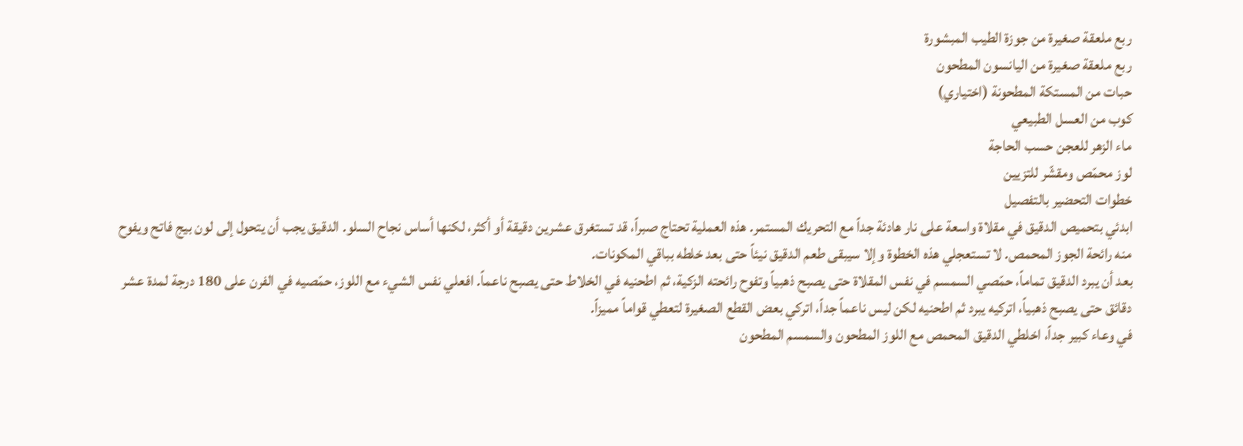ربع ملعقة صغيرة من جوزة الطيب المبشورة
ربع ملعقة صغيرة من اليانسون المطحون
حبات من المستكة المطحونة (اختياري)
كوب من العسل الطبيعي
ماء الزهر للعجن حسب الحاجة
لوز محمّص ومقشّر للتزيين
خطوات التحضير بالتفصيل
ابدئي بتحميص الدقيق في مقلاة واسعة على نار هادئة جداً مع التحريك المستمر. هذه العملية تحتاج صبراً، قد تستغرق عشرين دقيقة أو أكثر، لكنها أساس نجاح السلو. الدقيق يجب أن يتحول إلى لون بيج فاتح ويفوح منه رائحة الجوز المحمص. لا تستعجلي هذه الخطوة وإلا سيبقى طعم الدقيق نيئاً حتى بعد خلطه بباقي المكونات.
بعد أن يبرد الدقيق تماماً، حمّصي السمسم في نفس المقلاة حتى يصبح ذهبياً وتفوح رائحته الزكية، ثم اطحنيه في الخلاط حتى يصبح ناعماً. افعلي نفس الشيء مع اللوز، حمّصيه في الفرن على 180 درجة لمدة عشر دقائق حتى يصبح ذهبياً، اتركيه يبرد ثم اطحنيه لكن ليس ناعماً جداً، اتركي بعض القطع الصغيرة لتعطي قواماً مميزاً.
في وعاء كبير جداً، اخلطي الدقيق المحمص مع اللوز المطحون والسمسم المطحون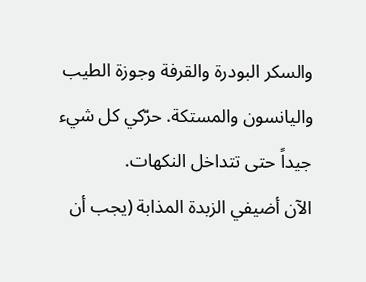والسكر البودرة والقرفة وجوزة الطيب واليانسون والمستكة. حرّكي كل شيء جيداً حتى تتداخل النكهات.
الآن أضيفي الزبدة المذابة (يجب أن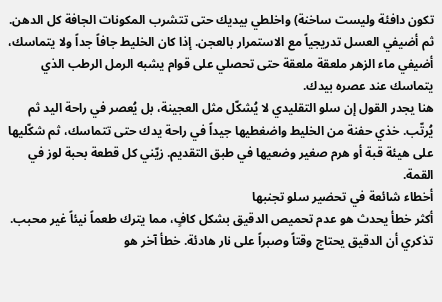تكون دافئة وليست ساخنة) واخلطي بيديك حتى تتشرب المكونات الجافة كل الدهن. ثم أضيفي العسل تدريجياً مع الاستمرار بالعجن. إذا كان الخليط جافاً جداً ولا يتماسك، أضيفي ماء الزهر ملعقة ملعقة حتى تحصلي على قوام يشبه الرمل الرطب الذي يتماسك عند عصره بيدك.
هنا يجدر القول إن سلو التقليدي لا يُشكّل مثل العجينة، بل يُعصر في راحة اليد ثم يُرتّب. خذي حفنة من الخليط واضغطيها جيداً في راحة يدك حتى تتماسك، ثم شكّليها على هيئة قبة أو هرم صغير وضعيها في طبق التقديم. زيّني كل قطعة بحبة لوز في القمة.
أخطاء شائعة في تحضير سلو تجنبها
أكثر خطأ يحدث هو عدم تحميص الدقيق بشكل كافٍ، مما يترك طعماً نيئاً غير محبب. تذكري أن الدقيق يحتاج وقتاً وصبراً على نار هادئة. خطأ آخر هو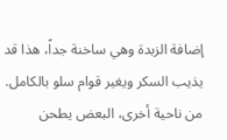إضافة الزبدة وهي ساخنة جداً، هذا قد يذيب السكر ويغير قوام سلو بالكامل.
من ناحية أخرى، البعض يطحن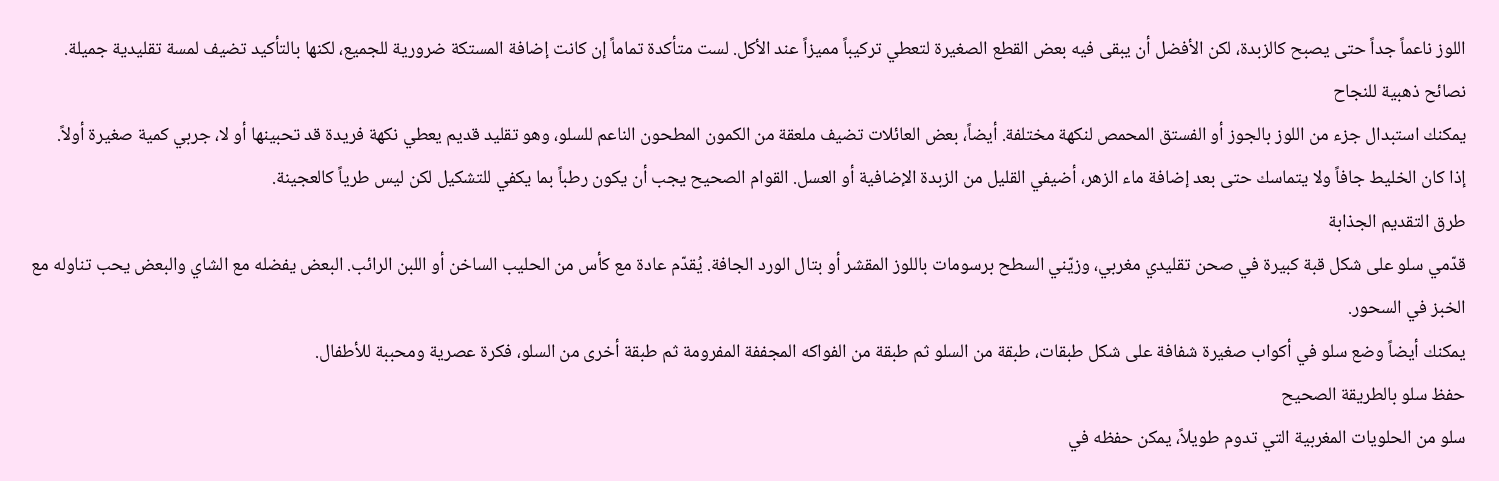اللوز ناعماً جداً حتى يصبح كالزبدة، لكن الأفضل أن يبقى فيه بعض القطع الصغيرة لتعطي تركيباً مميزاً عند الأكل. لست متأكدة تماماً إن كانت إضافة المستكة ضرورية للجميع، لكنها بالتأكيد تضيف لمسة تقليدية جميلة.
نصائح ذهبية للنجاح
يمكنك استبدال جزء من اللوز بالجوز أو الفستق المحمص لنكهة مختلفة. أيضاً، بعض العائلات تضيف ملعقة من الكمون المطحون الناعم للسلو، وهو تقليد قديم يعطي نكهة فريدة قد تحبينها أو لا، جربي كمية صغيرة أولاً.
إذا كان الخليط جافاً ولا يتماسك حتى بعد إضافة ماء الزهر، أضيفي القليل من الزبدة الإضافية أو العسل. القوام الصحيح يجب أن يكون رطباً بما يكفي للتشكيل لكن ليس طرياً كالعجينة.
طرق التقديم الجذابة
قدّمي سلو على شكل قبة كبيرة في صحن تقليدي مغربي، وزيّني السطح برسومات باللوز المقشر أو بتال الورد الجافة. يُقدّم عادة مع كأس من الحليب الساخن أو اللبن الرائب. البعض يفضله مع الشاي والبعض يحب تناوله مع الخبز في السحور.
يمكنك أيضاً وضع سلو في أكواب صغيرة شفافة على شكل طبقات، طبقة من السلو ثم طبقة من الفواكه المجففة المفرومة ثم طبقة أخرى من السلو، فكرة عصرية ومحببة للأطفال.
حفظ سلو بالطريقة الصحيح
سلو من الحلويات المغربية التي تدوم طويلاً، يمكن حفظه في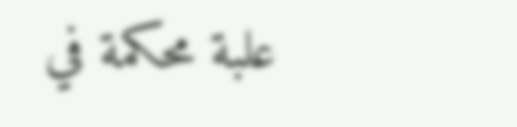علبة محكمة في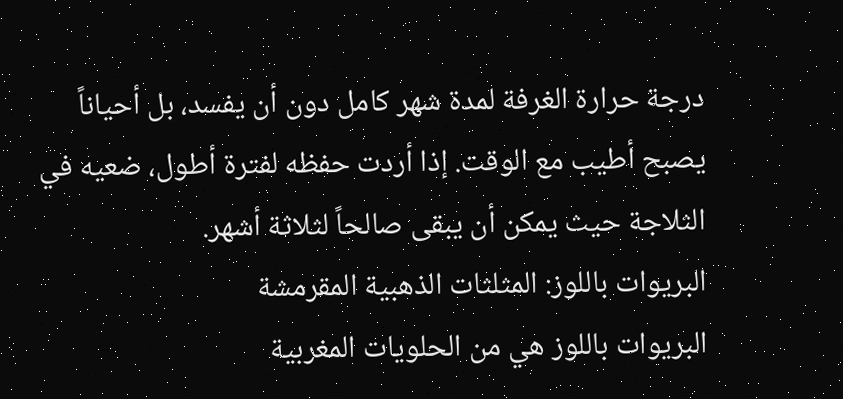درجة حرارة الغرفة لمدة شهر كامل دون أن يفسد، بل أحياناً يصبح أطيب مع الوقت. إذا أردت حفظه لفترة أطول، ضعيه في الثلاجة حيث يمكن أن يبقى صالحاً لثلاثة أشهر.
البريوات باللوز: المثلثات الذهبية المقرمشة
البريوات باللوز هي من الحلويات المغربية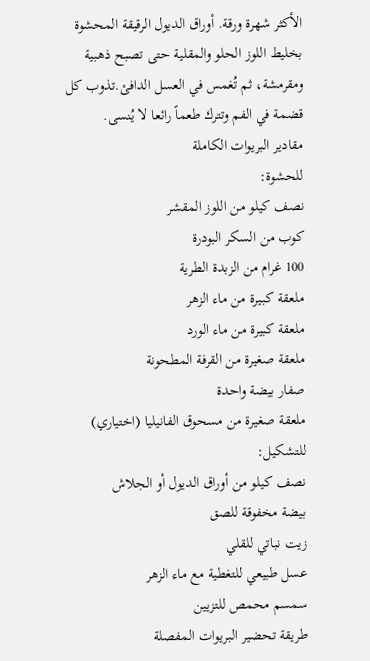الأكثر شهرة ورقة. أوراق الديول الرقيقة المحشوة بخليط اللوز الحلو والمقلية حتى تصبح ذهبية ومقرمشة، ثم تُغمس في العسل الدافئ.تذوب كل قضمة في الفم وتترك طعماً رائعا لا يُنسى.
مقادير البريوات الكاملة
للحشوة:
نصف كيلو من اللوز المقشر
كوب من السكر البودرة
100 غرام من الزبدة الطرية
ملعقة كبيرة من ماء الزهر
ملعقة كبيرة من ماء الورد
ملعقة صغيرة من القرفة المطحونة
صفار بيضة واحدة
ملعقة صغيرة من مسحوق الفانيليا (اختياري)
للتشكيل:
نصف كيلو من أوراق الديول أو الجلاش
بيضة مخفوقة للصق
زيت نباتي للقلي
عسل طبيعي للتغطية مع ماء الزهر
سمسم محمص للتزيين
طريقة تحضير البريوات المفصلة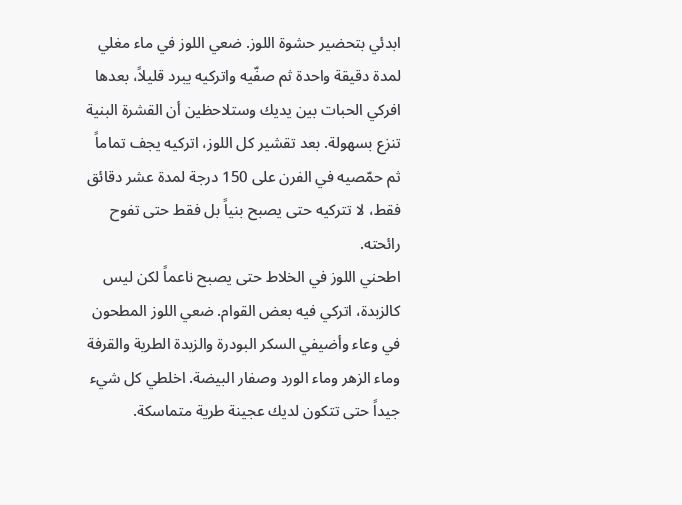ابدئي بتحضير حشوة اللوز. ضعي اللوز في ماء مغلي لمدة دقيقة واحدة ثم صفّيه واتركيه يبرد قليلاً، بعدها افركي الحبات بين يديك وستلاحظين أن القشرة البنية تنزع بسهولة. بعد تقشير كل اللوز، اتركيه يجف تماماً ثم حمّصيه في الفرن على 150 درجة لمدة عشر دقائق فقط، لا تتركيه حتى يصبح بنياً بل فقط حتى تفوح رائحته.
اطحني اللوز في الخلاط حتى يصبح ناعماً لكن ليس كالزبدة، اتركي فيه بعض القوام. ضعي اللوز المطحون في وعاء وأضيفي السكر البودرة والزبدة الطرية والقرفة وماء الزهر وماء الورد وصفار البيضة. اخلطي كل شيء جيداً حتى تتكون لديك عجينة طرية متماسكة.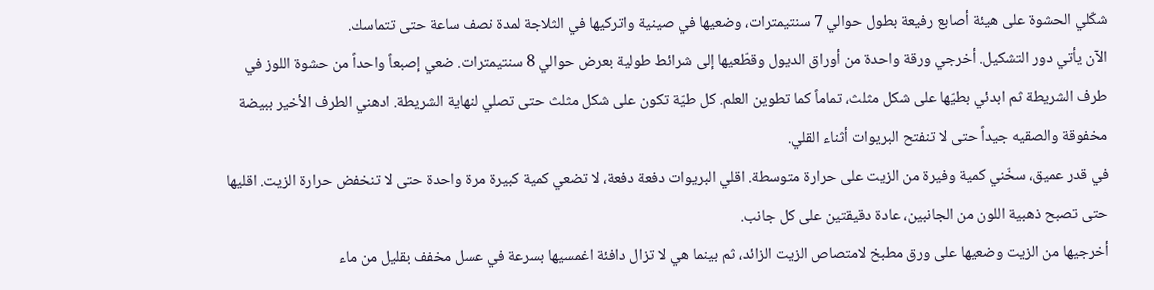شكّلي الحشوة على هيئة أصابع رفيعة بطول حوالي 7 سنتيمترات، وضعيها في صينية واتركيها في الثلاجة لمدة نصف ساعة حتى تتماسك.
الآن يأتي دور التشكيل. أخرجي ورقة واحدة من أوراق الديول وقطّعيها إلى شرائط طولية بعرض حوالي 8 سنتيمترات. ضعي إصبعاً واحداً من حشوة اللوز في طرف الشريطة ثم ابدئي بطيّها على شكل مثلث، تماماً كما تطوين العلم. كل طيّة تكون على شكل مثلث حتى تصلي لنهاية الشريطة. ادهني الطرف الأخير ببيضة مخفوقة والصقيه جيداً حتى لا تنفتح البريوات أثناء القلي.
في قدر عميق، سخّني كمية وفيرة من الزيت على حرارة متوسطة. اقلي البريوات دفعة دفعة، لا تضعي كمية كبيرة مرة واحدة حتى لا تنخفض حرارة الزيت. اقليها حتى تصبح ذهبية اللون من الجانبين، عادة دقيقتين على كل جانب.
أخرجيها من الزيت وضعيها على ورق مطبخ لامتصاص الزيت الزائد، ثم بينما هي لا تزال دافئة اغمسيها بسرعة في عسل مخفف بقليل من ماء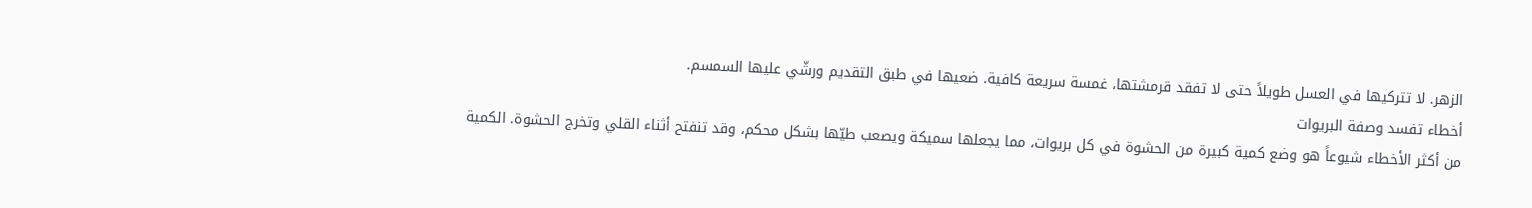الزهر. لا تتركيها في العسل طويلاً حتى لا تفقد قرمشتها، غمسة سريعة كافية. ضعيها في طبق التقديم ورشّي عليها السمسم.
أخطاء تفسد وصفة البريوات
من أكثر الأخطاء شيوعاً هو وضع كمية كبيرة من الحشوة في كل بريوات، مما يجعلها سميكة ويصعب طيّها بشكل محكم، وقد تنفتح أثناء القلي وتخرج الحشوة. الكمية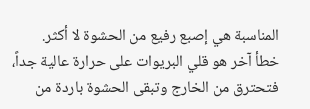المناسبة هي إصبع رفيع من الحشوة لا أكثر.
خطأ آخر هو قلي البريوات على حرارة عالية جداً، فتحترق من الخارج وتبقى الحشوة باردة من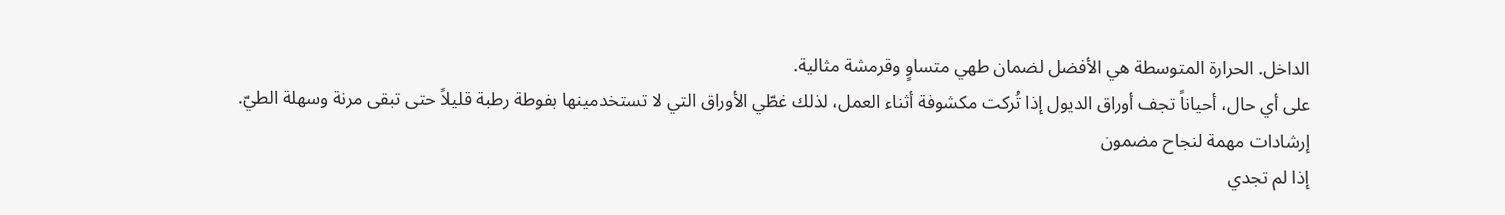الداخل. الحرارة المتوسطة هي الأفضل لضمان طهي متساوٍ وقرمشة مثالية.
على أي حال، أحياناً تجف أوراق الديول إذا تُركت مكشوفة أثناء العمل، لذلك غطّي الأوراق التي لا تستخدمينها بفوطة رطبة قليلاً حتى تبقى مرنة وسهلة الطيّ.
إرشادات مهمة لنجاح مضمون
إذا لم تجدي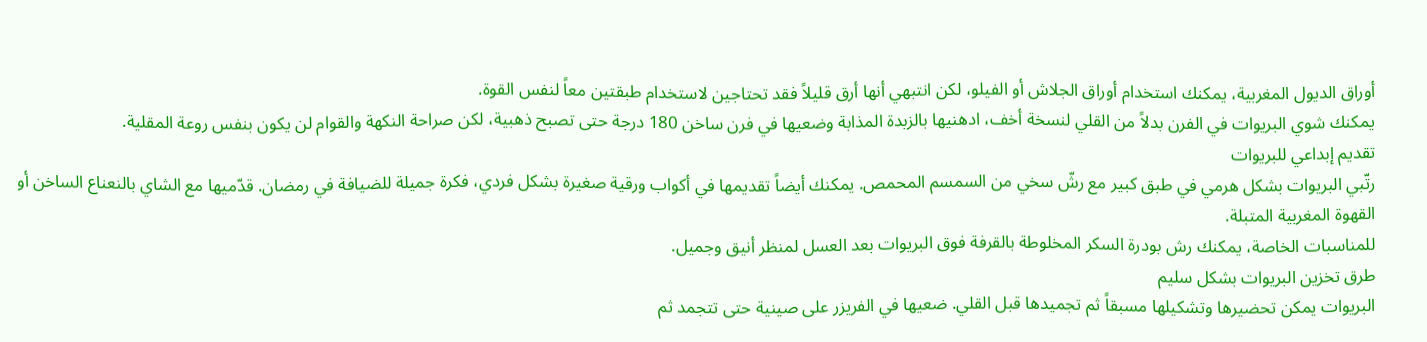أوراق الديول المغربية، يمكنك استخدام أوراق الجلاش أو الفيلو، لكن انتبهي أنها أرق قليلاً فقد تحتاجين لاستخدام طبقتين معاً لنفس القوة.
يمكنك شوي البريوات في الفرن بدلاً من القلي لنسخة أخف، ادهنيها بالزبدة المذابة وضعيها في فرن ساخن 180 درجة حتى تصبح ذهبية، لكن صراحة النكهة والقوام لن يكون بنفس روعة المقلية.
تقديم إبداعي للبريوات
رتّبي البريوات بشكل هرمي في طبق كبير مع رشّ سخي من السمسم المحمص. يمكنك أيضاً تقديمها في أكواب ورقية صغيرة بشكل فردي، فكرة جميلة للضيافة في رمضان. قدّميها مع الشاي بالنعناع الساخن أو القهوة المغربية المتبلة.
للمناسبات الخاصة، يمكنك رش بودرة السكر المخلوطة بالقرفة فوق البريوات بعد العسل لمنظر أنيق وجميل.
طرق تخزين البريوات بشكل سليم
البريوات يمكن تحضيرها وتشكيلها مسبقاً ثم تجميدها قبل القلي. ضعيها في الفريزر على صينية حتى تتجمد ثم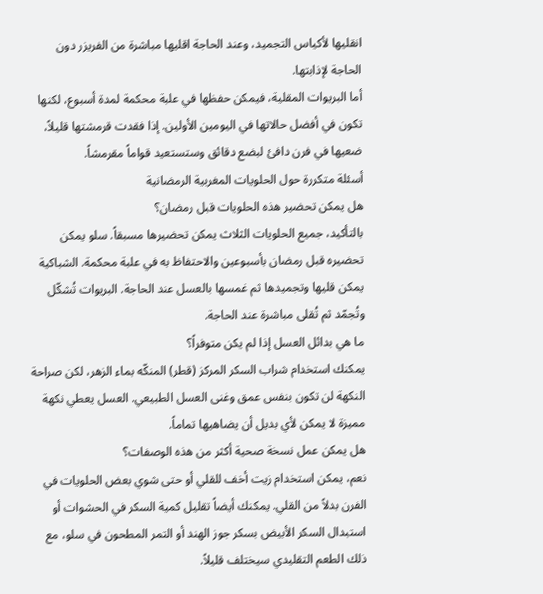انقليها لأكياس التجميد، وعند الحاجة اقليها مباشرة من الفريزر دون الحاجة لإذابتها.
أما البريوات المقلية، فيمكن حفظها في علبة محكمة لمدة أسبوع، لكنها تكون في أفضل حالاتها في اليومين الأولين. إذا فقدت قرمشتها قليلاً، ضعيها في فرن دافئ لبضع دقائق وستستعيد قواماً مقرمشاً.
أسئلة متكررة حول الحلويات المغربية الرمضانية
هل يمكن تحضير هذه الحلويات قبل رمضان؟
بالتأكيد، جميع الحلويات الثلاث يمكن تحضيرها مسبقاً. سلو يمكن تحضيره قبل رمضان بأسبوعين والاحتفاظ به في علبة محكمة. الشباكية يمكن قليها وتجميدها ثم غمسها بالعسل عند الحاجة. البريوات تُشكّل وتُجمّد ثم تُقلى مباشرة عند الحاجة.
ما هي بدائل العسل إذا لم يكن متوفراً؟
يمكنك استخدام شراب السكر المركز (قطر) المنكّه بماء الزهر، لكن صراحة النكهة لن تكون بنفس عمق وغنى العسل الطبيعي. العسل يعطي نكهة مميزة لا يمكن لأي بديل أن يضاهيها تماماً.
هل يمكن عمل نسخة صحية أكثر من هذه الوصفات؟
نعم، يمكن استخدام زيت أخف للقلي أو حتى شوي بعض الحلويات في الفرن بدلاً من القلي. يمكنك أيضاً تقليل كمية السكر في الحشوات أو استبدال السكر الأبيض بسكر جوز الهند أو التمر المطحون في سلو، مع ذلك الطعم التقليدي سيختلف قليلاً.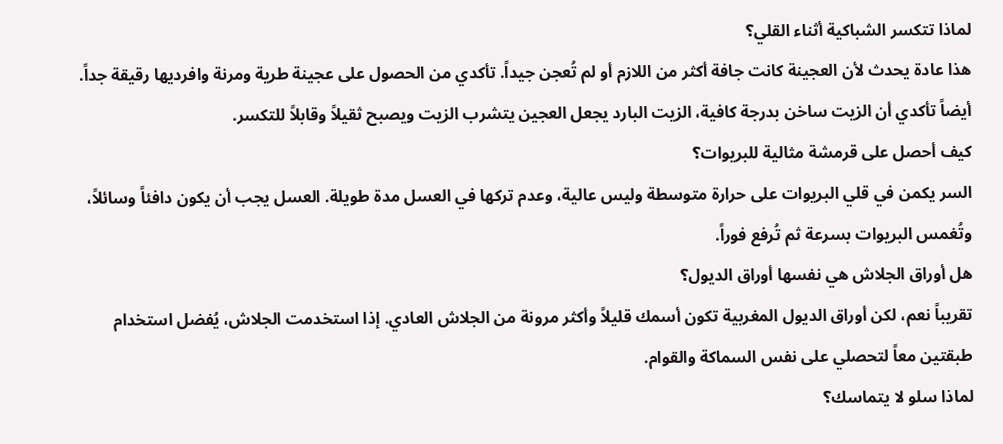لماذا تتكسر الشباكية أثناء القلي؟
هذا عادة يحدث لأن العجينة كانت جافة أكثر من اللازم أو لم تُعجن جيداً. تأكدي من الحصول على عجينة طرية ومرنة وافرديها رقيقة جداً. أيضاً تأكدي أن الزيت ساخن بدرجة كافية، الزيت البارد يجعل العجين يتشرب الزيت ويصبح ثقيلاً وقابلاً للتكسر.
كيف أحصل على قرمشة مثالية للبريوات؟
السر يكمن في قلي البريوات على حرارة متوسطة وليس عالية، وعدم تركها في العسل مدة طويلة. العسل يجب أن يكون دافئاً وسائلاً، وتُغمس البريوات بسرعة ثم تُرفع فوراً.
هل أوراق الجلاش هي نفسها أوراق الديول؟
تقريباً نعم، لكن أوراق الديول المغربية تكون أسمك قليلاً وأكثر مرونة من الجلاش العادي. إذا استخدمت الجلاش، يُفضل استخدام طبقتين معاً لتحصلي على نفس السماكة والقوام.
لماذا سلو لا يتماسك؟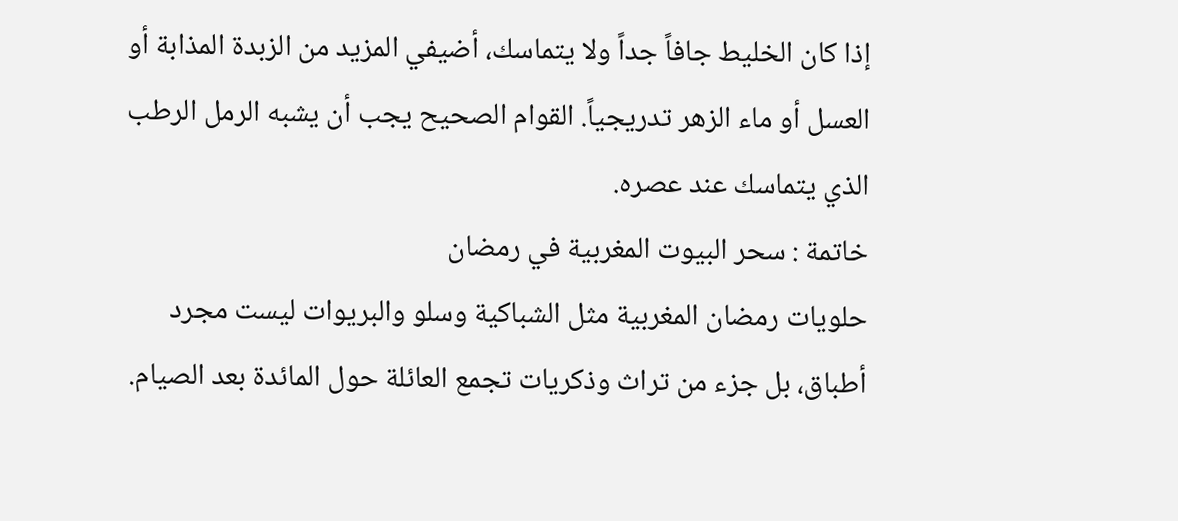إذا كان الخليط جافاً جداً ولا يتماسك، أضيفي المزيد من الزبدة المذابة أو العسل أو ماء الزهر تدريجياً. القوام الصحيح يجب أن يشبه الرمل الرطب الذي يتماسك عند عصره.
خاتمة : سحر البيوت المغربية في رمضان
حلويات رمضان المغربية مثل الشباكية وسلو والبريوات ليست مجرد أطباق، بل جزء من تراث وذكريات تجمع العائلة حول المائدة بعد الصيام.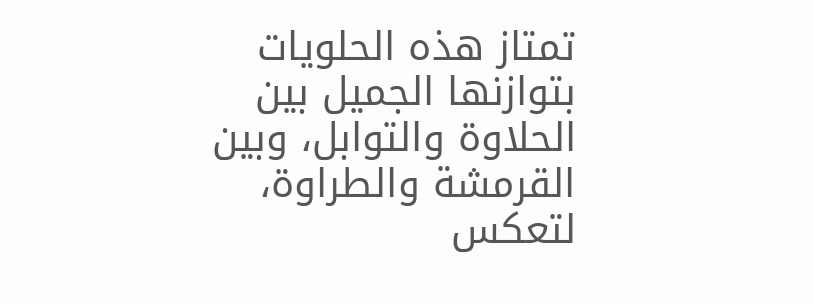تمتاز هذه الحلويات بتوازنها الجميل بين الحلاوة والتوابل، وبين القرمشة والطراوة، لتعكس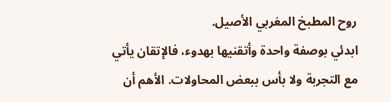روح المطبخ المغربي الأصيل.
ابدئي بوصفة واحدة وأتقنيها بهدوء، فالإتقان يأتي مع التجربة ولا بأس ببعض المحاولات. الأهم أن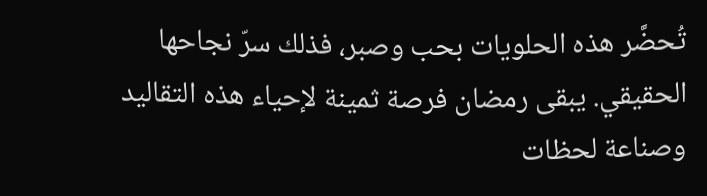تُحضَّر هذه الحلويات بحب وصبر، فذلك سرّ نجاحها الحقيقي. يبقى رمضان فرصة ثمينة لإحياء هذه التقاليد وصناعة لحظات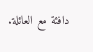دافئة مع العائلة.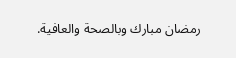رمضان مبارك وبالصحة والعافية.